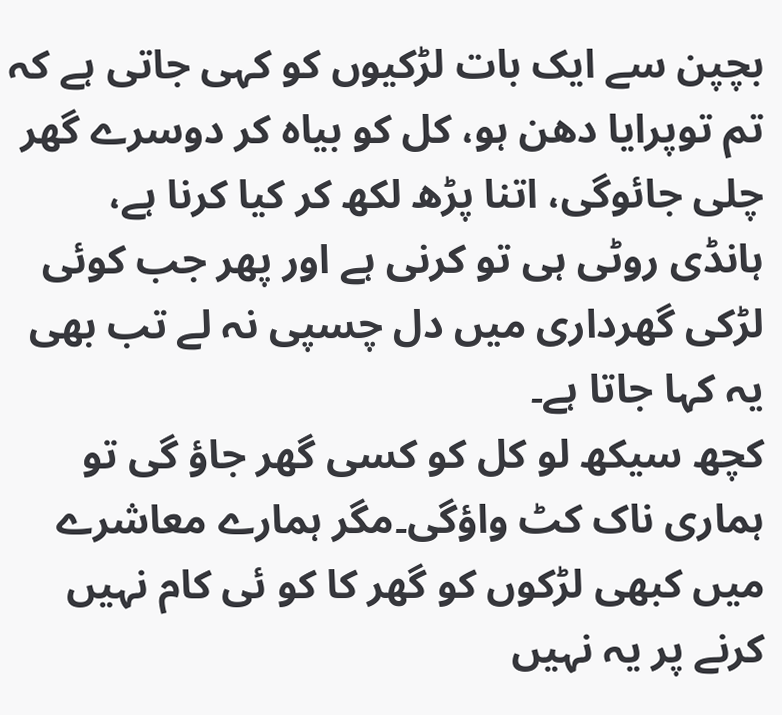بچپن سے ایک بات لڑکیوں کو کہی جاتی ہے کہ تم توپرایا دھن ہو، کل کو بیاہ کر دوسرے گھر چلی جائوگی، اتنا پڑھ لکھ کر کیا کرنا ہے، ہانڈی روٹی ہی تو کرنی ہے اور پھر جب کوئی لڑکی گھرداری میں دل چسپی نہ لے تب بھی یہ کہا جاتا ہے۔
کچھ سیکھ لو کل کو کسی گھر جاؤ گی تو ہماری ناک کٹ واؤگی۔مگر ہمارے معاشرے میں کبھی لڑکوں کو گھر کا کو ئی کام نہیں کرنے پر یہ نہیں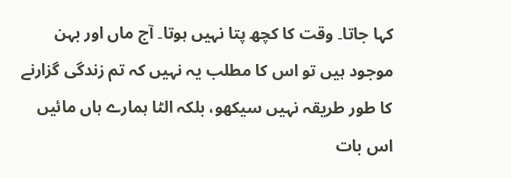کہا جاتا۔ وقت کا کچھ پتا نہیں ہوتا۔ آج ماں اور بہن موجود ہیں تو اس کا مطلب یہ نہیں کہ تم زندگی گزارنے کا طور طریقہ نہیں سیکھو، بلکہ الٹا ہمارے ہاں مائیں اس بات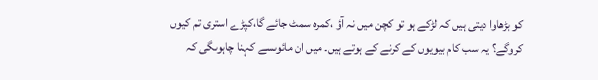کو بڑھاوا دیتی ہیں کہ لڑکے ہو تو کچن میں نہ آؤ ،کمرہ سمٹ جائے گا،کپڑے استری تم کیوں کروگے؟ یہ سب کام بیویوں کے کرنے کے ہوتے ہیں۔ میں ان مائوںسے کہنا چاہوںگی کہ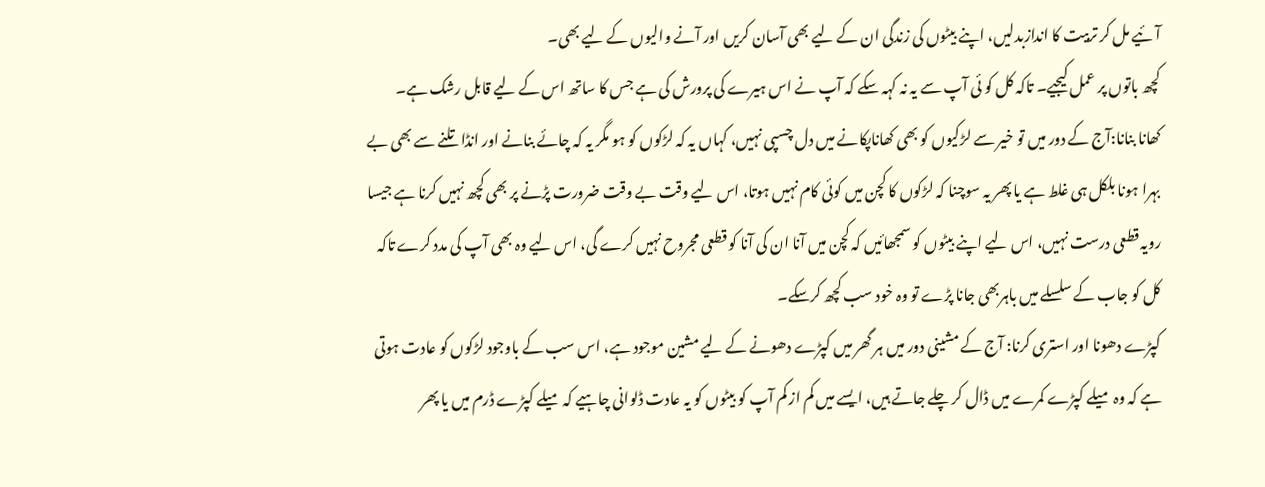آئیے مل کر تربیت کا اندازبدلیں، اپنے بیٹوں کی زندگی ان کے لیے بھی آسان کریں اور آنے والیوں کے لیے بھی۔
کچھ باتوں پر عمل کیجیے۔ تاکہ کل کو ئی آپ سے یہ نہ کہہ سکے کہ آپ نے اس ہیرے کی پرورش کی ہے جس کا ساتھ اس کے لیے قابل رشک ہے۔
کھانا بنانا:آج کے دور میں تو خیر سے لڑکیوں کو بھی کھاناپکانے میں دل چسپی نہیں، کہاں یہ کہ لڑکوں کو ہو مگر یہ کہ چائے بنانے اور انڈا تلنے سے بھی بے بہرا ہونا بلکل ہی غلط ہے یا پھر یہ سوچنا کہ لڑکوں کا کچن میں کوئی کام نہیں ہوتا، اس لیے وقت بے وقت ضرورت پڑنے پر بھی کچھ نہیں کرنا ہے جیسا رویہ قطعی درست نہیں، اس لیے اپنے بیٹوں کو سمجھائیں کہ کچن میں آنا ان کی آنا کو قطعی مجروح نہیں کرے گی، اس لیے وہ بھی آپ کی مدد کرے تاکہ کل کو جاب کے سلسلے میں باہربھی جانا پڑے تو وہ خود سب کچھ کرسکے۔
کپڑے دھونا اور استری کرنا: آج کے مشینی دور میں ہر گھر میں کپڑے دھونے کے لیے مشین موجود ہے، اس سب کے باوجود لڑکوں کو عادت ہوتی ہے کہ وہ میلے کپڑے کمرے میں ڈال کر چلے جاتے ہیں، ایسے میں کم از کم آپ کو بیٹوں کو یہ عادت ڈلوانی چاہیے کہ میلے کپڑے ڈرم میں یا پھر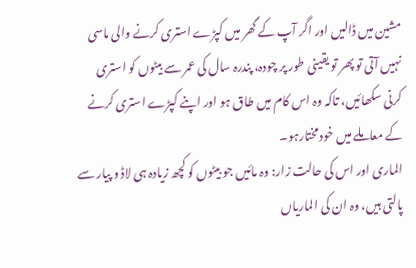مشین میں ڈالیں اور اگر آپ کے گھر میں کپڑے استری کرنے والی ماسی نہیں آتی تو پھر تو یقینی طور پر چودہ، پندرہ سال کی عمر سے بیٹوں کو استری کرنی سکھائیں، تاکہ وہ اس کام میں طاق ہو اور اپنے کپڑے استری کرنے کے معاملے میں خود مختارہو۔
الماری اور اس کی حالت زار: وہ مائیں جو بیٹوں کو کچھ زیادہ ہی لاڈ و پیار سے پالتی ہیں، وہ ان کی الماریاں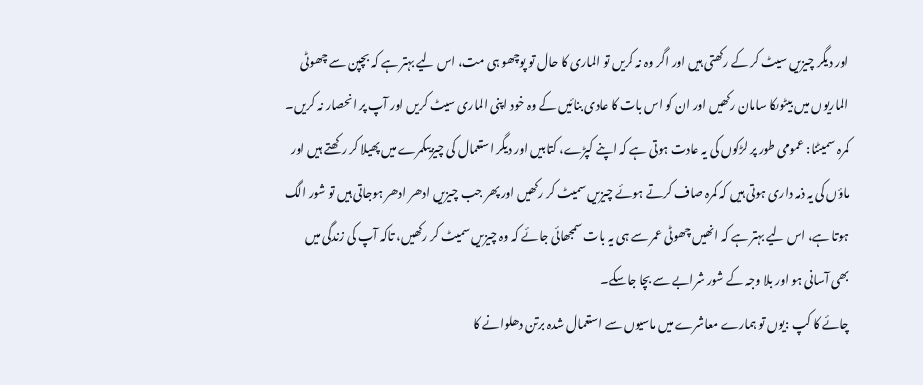اور دیگر چیزیں سیٹ کر کے رکھتی ہیں اور اگر وہ نہ کریں تو الماری کا حال تو پوچھو ہی مت، اس لیے بہتر ہے کہ بچپن سے چھوٹی الماریوں میں بیٹوںکا سامان رکھیں اور ان کو اس بات کا عادی بنائیں کے وہ خود اپنی الماری سیٹ کریں اور آپ پر انحصار نہ کریں۔
کمرہ سمیٹنا: عمومی طور پر لڑکوں کی یہ عادت ہوتی ہے کہ اپنے کپڑے، کتابیں اور دیگر استعمال کی چیزیںکمرے میں پھیلا کر رکھتے ہیں اور ماؤں کی یہ ذمہ داری ہوتی ہیں کہ کمرہ صاف کرتے ہوئے چیزیں سمیٹ کر رکھیں اور پھر جب چیزیں ادھر ادھر ہوجاتی ہیں تو شور الگ ہوتا ہے، اس لیے بہتر ہے کہ انھیں چھوٹی عمر سے ہی یہ بات سمجھائی جائے کہ وہ چیزیں سمیٹ کر رکھیں، تاکہ آپ کی زندگی میں بھی آسانی ہو اور بلا وجہ کے شور شرابے سے بچا جاسکے۔
چائے کا کپ :یوں تو ہمارے معاشرے میں ماسیوں سے استعمال شدہ برتن دھلوانے کا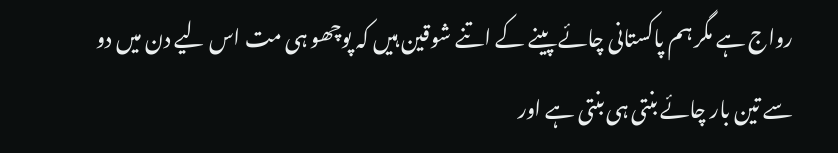رواج ہے مگر ہم پاکستانی چائے پینے کے اتنے شوقین ہیں کہ پوچھو ہی مت اس لیے دن میں دو سے تین بار چائے بنتی ہی بنتی ہے اور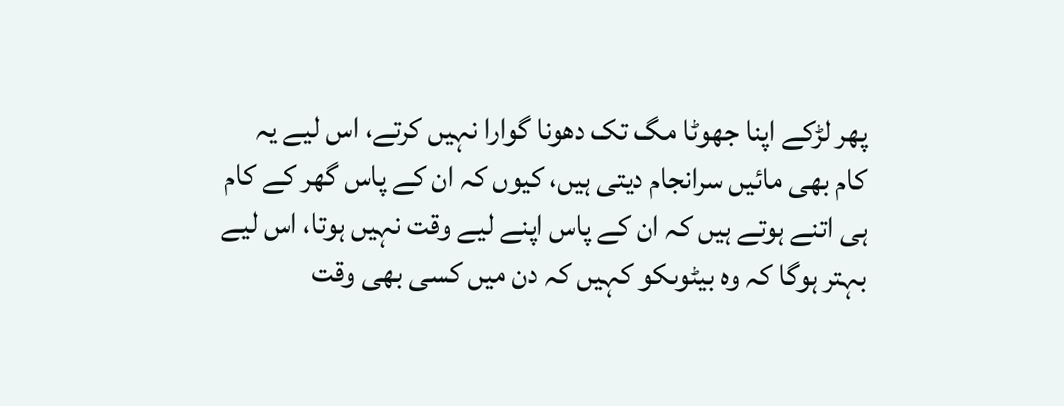پھر لڑکے اپنا جھوٹا مگ تک دھونا گوارا نہیں کرتے، اس لیے یہ کام بھی مائیں سرانجام دیتی ہیں، کیوں کہ ان کے پاس گھر کے کام ہی اتنے ہوتے ہیں کہ ان کے پاس اپنے لیے وقت نہیں ہوتا، اس لیے بہتر ہوگا کہ وہ بیٹوںکو کہیں کہ دن میں کسی بھی وقت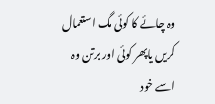وہ چائے کا کوئی مگ استعمال کریں یاپھر کوئی اور برتن وہ اسے خود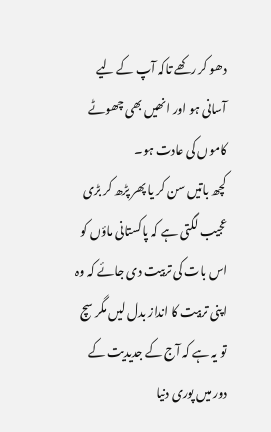دھو کر رکھے تاکہ آپ کے لیے آسانی ہو اور انھیں بھی چھوٹے کاموں کی عادت ہو۔
کچھ باتیں سن کر یا پھر پڑھ کر بڑی عجیب لگتی ہے کہ پاکستانی ماؤں کو اس بات کی تربیت دی جائے کہ وہ اپنی تربیت کا انداز بدل لیں مگر سچ تو یہ ہے کہ آج کے جدیدیت کے دور میں پوری دنیا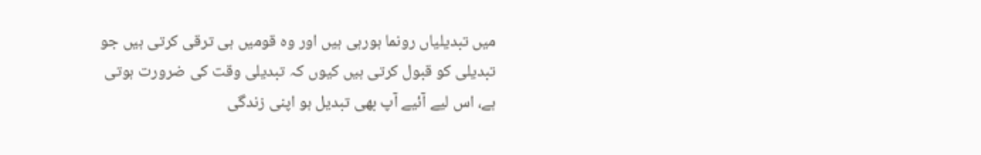میں تبدیلیاں رونما ہورہی ہیں اور وہ قومیں ہی ترقی کرتی ہیں جو تبدیلی کو قبول کرتی ہیں کیوں کہ تبدیلی وقت کی ضرورت ہوتی ہے، اس لیے آئیے آپ بھی تبدیل ہو اپنی زندگی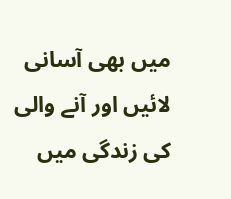میں بھی آسانی لائیں اور آنے والی کی زندگی میں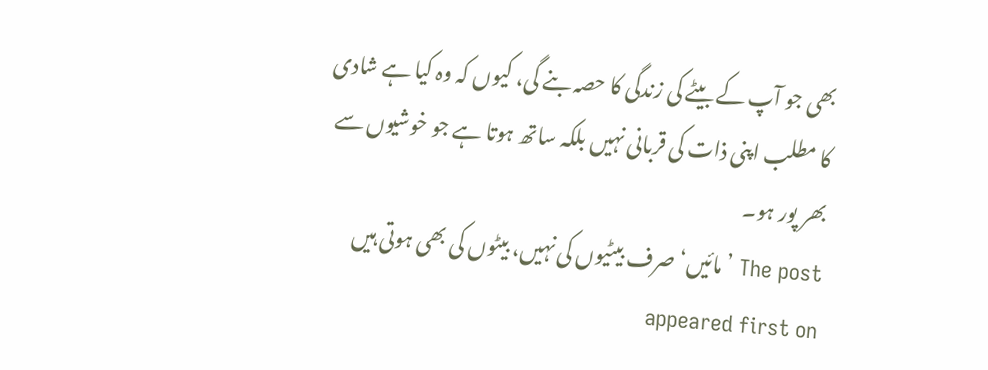بھی جو آپ کے بیٹے کی زندگی کا حصہ بنے گی، کیوں کہ وہ کیا ہے شادی کا مطلب اپنی ذات کی قربانی نہیں بلکہ ساتھ ہوتا ہے جو خوشیوں سے بھر پور ہو۔
The post ’مائیں‘ صرف بیٹیوں کی نہیں، بیٹوں کی بھی ہوتی ہیں appeared first on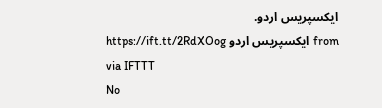ایکسپریس اردو.
from ایکسپریس اردو https://ift.tt/2RdXOog
via IFTTT
No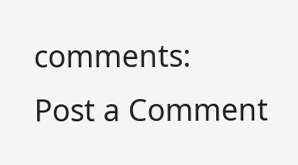comments:
Post a Comment